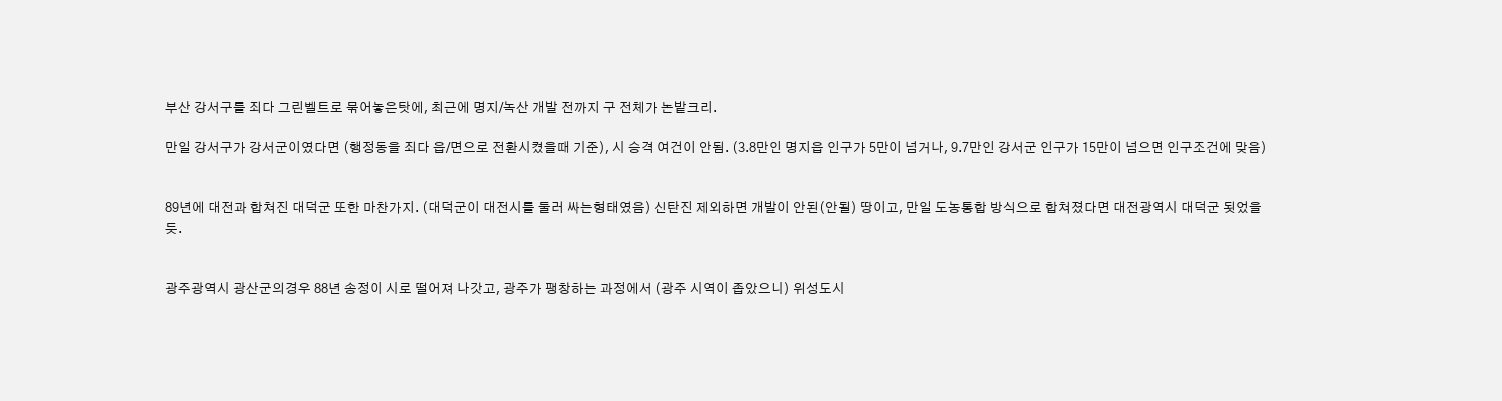부산 강서구를 죄다 그린벨트로 묶어놓은탓에, 최근에 명지/녹산 개발 전까지 구 전체가 논밭크리.

만일 강서구가 강서군이였다면 (행정동을 죄다 읍/면으로 전환시켰을때 기준), 시 승격 여건이 안됨. (3.8만인 명지읍 인구가 5만이 넘거나, 9.7만인 강서군 인구가 15만이 넘으면 인구조건에 맞음)


89년에 대전과 합쳐진 대덕군 또한 마찬가지. (대덕군이 대전시를 둘러 싸는형태였음) 신탄진 제외하면 개발이 안된(안될) 땅이고, 만일 도농통합 방식으로 합쳐졌다면 대전광역시 대덕군 됫었을듯.


광주광역시 광산군의경우 88년 송정이 시로 떨어져 나갓고, 광주가 팽창하는 과정에서 (광주 시역이 좁았으니) 위성도시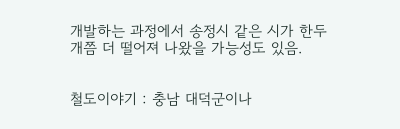개발하는 과정에서 송정시 같은 시가 한두개쯤 더 떨어져 나왔을 가능성도 있음.


철도이야기 : 충남 대덕군이나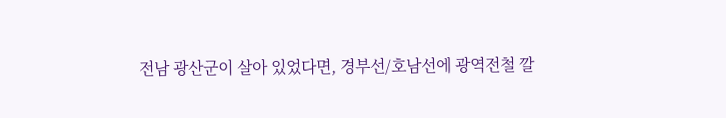전남 광산군이 살아 있었다면, 경부선/호남선에 광역전철 깔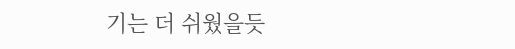기는 더 쉬웠을듯